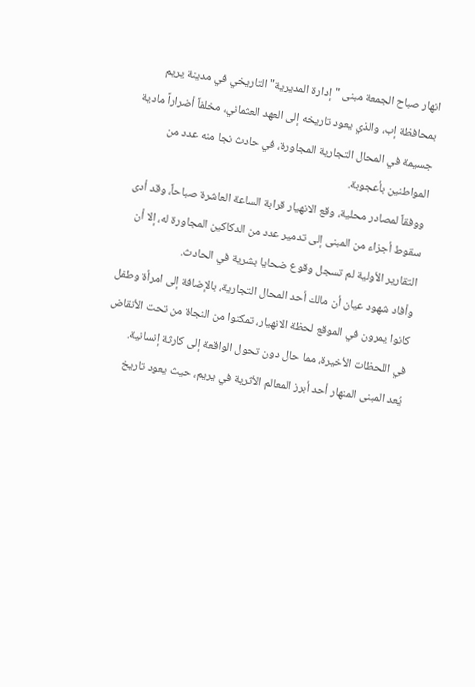انهار صباح الجمعة مبنى "إدارة المديرية" التاريخي في مدينة يريم بمحافظة إب، والذي يعود تاريخه إلى العهد العثماني، مخلفاً أضراراً مادية جسيمة في المحال التجارية المجاورة، في حادث نجا منه عدد من المواطنين بأعجوبة.
ووفقاً لمصادر محلية، وقع الانهيار قرابة الساعة العاشرة صباحاً، وقد أدى سقوط أجزاء من المبنى إلى تدمير عدد من الدكاكين المجاورة له، إلا أن التقارير الأولية لم تسجل وقوع ضحايا بشرية في الحادث.
وأفاد شهود عيان أن مالك أحد المحال التجارية، بالإضافة إلى امرأة وطفل كانوا يمرون في الموقع لحظة الانهيار، تمكنوا من النجاة من تحت الأنقاض في اللحظات الأخيرة، مما حال دون تحول الواقعة إلى كارثة إنسانية.
يُعد المبنى المنهار أحد أبرز المعالم الأثرية في يريم، حيث يعود تاريخ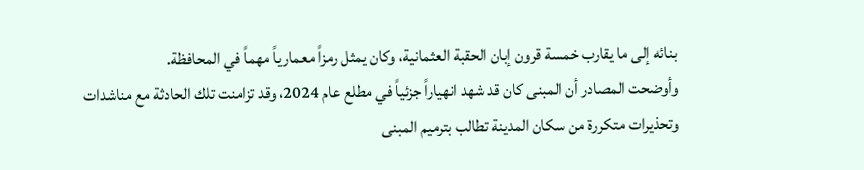بنائه إلى ما يقارب خمسة قرون إبان الحقبة العثمانية، وكان يمثل رمزاً معمارياً مهماً في المحافظة.
وأوضحت المصادر أن المبنى كان قد شهد انهياراً جزئياً في مطلع عام 2024، وقد تزامنت تلك الحادثة مع مناشدات وتحذيرات متكررة من سكان المدينة تطالب بترميم المبنى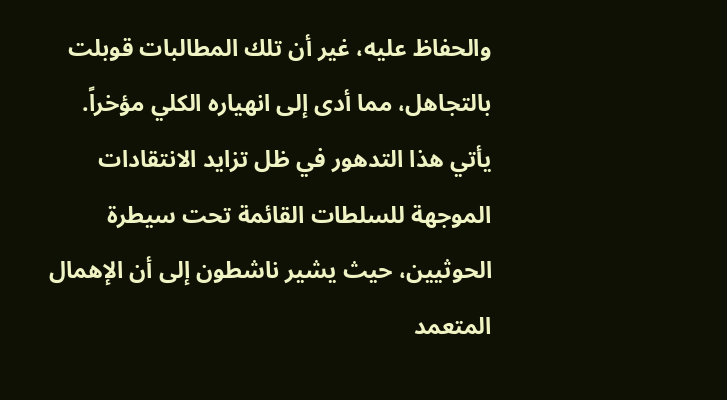والحفاظ عليه، غير أن تلك المطالبات قوبلت بالتجاهل، مما أدى إلى انهياره الكلي مؤخراً.
يأتي هذا التدهور في ظل تزايد الانتقادات الموجهة للسلطات القائمة تحت سيطرة الحوثيين، حيث يشير ناشطون إلى أن الإهمال المتعمد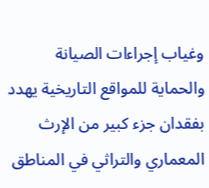وغياب إجراءات الصيانة والحماية للمواقع التاريخية يهدد بفقدان جزء كبير من الإرث المعماري والتراثي في المناطق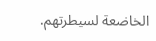الخاضعة لسيطرتهم.